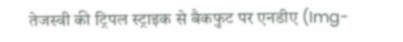तेजस्वी की ट्रिपल स्ट्राइक से बैकफुट पर एनडीए (Img-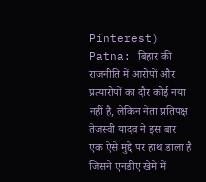Pinterest)
Patna: बिहार की राजनीति में आरोपों और प्रत्यारोपों का दौर कोई नया नहीं है, लेकिन नेता प्रतिपक्ष तेजस्वी यादव ने इस बार एक ऐसे मुद्दे पर हाथ डाला है जिसने एनडीए खेमे में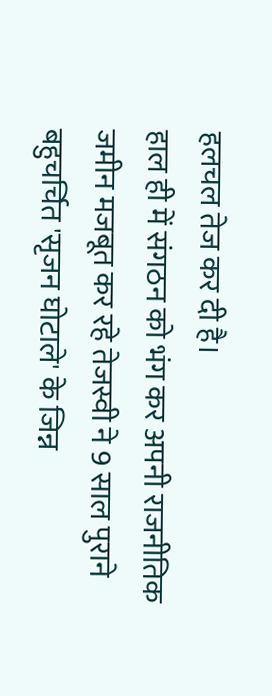हलचल तेज कर दी है।
हाल ही में संगठन को भंग कर अपनी राजनीतिक जमीन मजबूत कर रहे तेजस्वी ने 9 साल पुराने बहुचर्चित 'सृजन घोटाले' के जिन्न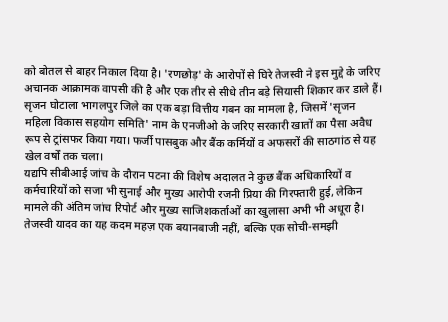को बोतल से बाहर निकाल दिया है। 'रणछोड़' के आरोपों से घिरे तेजस्वी ने इस मुद्दे के जरिए अचानक आक्रामक वापसी की है और एक तीर से सीधे तीन बड़े सियासी शिकार कर डाले हैं।
सृजन घोटाला भागलपुर जिले का एक बड़ा वित्तीय गबन का मामला है, जिसमें 'सृजन महिला विकास सहयोग समिति' नाम के एनजीओ के जरिए सरकारी खातों का पैसा अवैध रूप से ट्रांसफर किया गया। फर्जी पासबुक और बैंक कर्मियों व अफसरों की साठगांठ से यह खेल वर्षों तक चला।
यद्यपि सीबीआई जांच के दौरान पटना की विशेष अदालत ने कुछ बैंक अधिकारियों व कर्मचारियों को सजा भी सुनाई और मुख्य आरोपी रजनी प्रिया की गिरफ्तारी हुई, लेकिन मामले की अंतिम जांच रिपोर्ट और मुख्य साजिशकर्ताओं का खुलासा अभी भी अधूरा है।
तेजस्वी यादव का यह कदम महज़ एक बयानबाजी नहीं, बल्कि एक सोची-समझी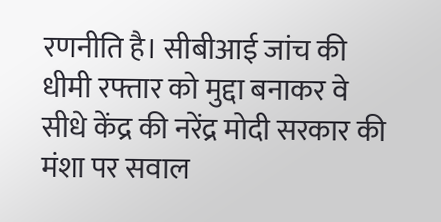रणनीति है। सीबीआई जांच की धीमी रफ्तार को मुद्दा बनाकर वे सीधे केंद्र की नरेंद्र मोदी सरकार की मंशा पर सवाल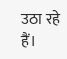उठा रहे हैं।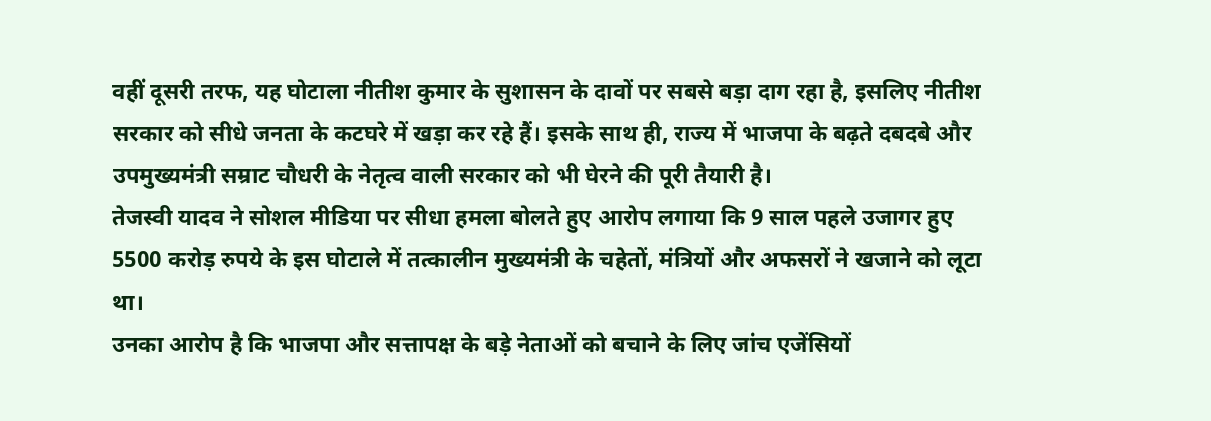वहीं दूसरी तरफ, यह घोटाला नीतीश कुमार के सुशासन के दावों पर सबसे बड़ा दाग रहा है, इसलिए नीतीश सरकार को सीधे जनता के कटघरे में खड़ा कर रहे हैं। इसके साथ ही, राज्य में भाजपा के बढ़ते दबदबे और उपमुख्यमंत्री सम्राट चौधरी के नेतृत्व वाली सरकार को भी घेरने की पूरी तैयारी है।
तेजस्वी यादव ने सोशल मीडिया पर सीधा हमला बोलते हुए आरोप लगाया कि 9 साल पहले उजागर हुए 5500 करोड़ रुपये के इस घोटाले में तत्कालीन मुख्यमंत्री के चहेतों, मंत्रियों और अफसरों ने खजाने को लूटा था।
उनका आरोप है कि भाजपा और सत्तापक्ष के बड़े नेताओं को बचाने के लिए जांच एजेंसियों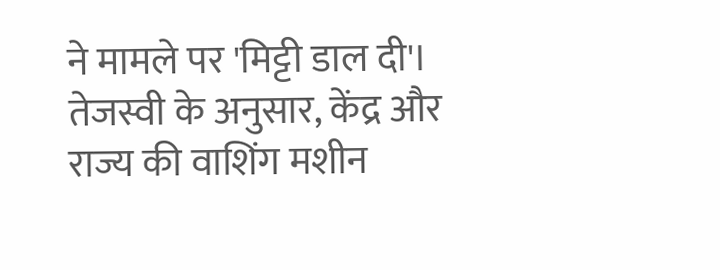ने मामले पर 'मिट्टी डाल दी'। तेजस्वी के अनुसार, केंद्र और राज्य की वाशिंग मशीन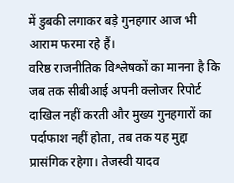में डुबकी लगाकर बड़े गुनहगार आज भी आराम फरमा रहे हैं।
वरिष्ठ राजनीतिक विश्लेषकों का मानना है कि जब तक सीबीआई अपनी क्लोजर रिपोर्ट दाखिल नहीं करती और मुख्य गुनहगारों का पर्दाफाश नहीं होता, तब तक यह मुद्दा प्रासंगिक रहेगा। तेजस्वी यादव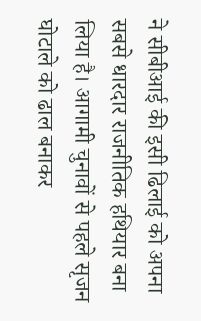ने सीबीआई की इसी ढिलाई को अपना सबसे धारदार राजनीतिक हथियार बना लिया है। आगामी चुनावों से पहले सृजन घोटाले को ढाल बनाकर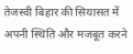तेजस्वी बिहार की सियासत में अपनी स्थिति और मजबूत करने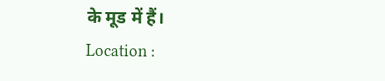के मूड में हैं।
Location :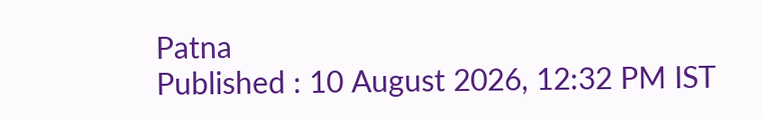Patna
Published : 10 August 2026, 12:32 PM IST